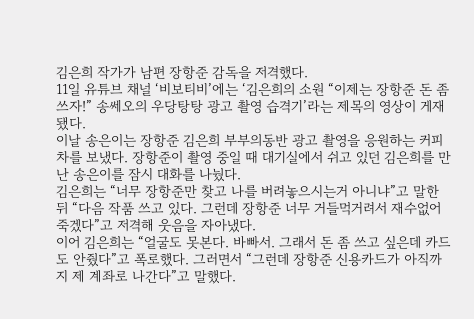김은희 작가가 남편 장항준 감독을 저격했다.
11일 유튜브 채널 ‘비보티비’에는 ‘김은희의 소원 “이제는 장항준 돈 좀 쓰자!” 송쎄오의 우당탕탕 광고 촬영 습격기’라는 제목의 영상이 게재됐다.
이날 송은이는 장항준 김은희 부부의동반 광고 촬영을 응원하는 커피차를 보냈다. 장항준이 촬영 중일 때 대기실에서 쉬고 있던 김은희를 만난 송은이를 잠시 대화를 나눴다.
김은희는 “너무 장항준만 찾고 나를 버려놓으시는거 아니냐”고 말한 뒤 “다음 작품 쓰고 있다. 그런데 장항준 너무 거들먹거려서 재수없어 죽겠다”고 저격해 웃음을 자아냈다.
이어 김은희는 “얼굴도 못본다. 바빠서. 그래서 돈 좀 쓰고 싶은데 카드도 안줬다”고 폭로했다. 그러면서 “그런데 장항준 신용카드가 아직까지 제 계좌로 나간다”고 말했다.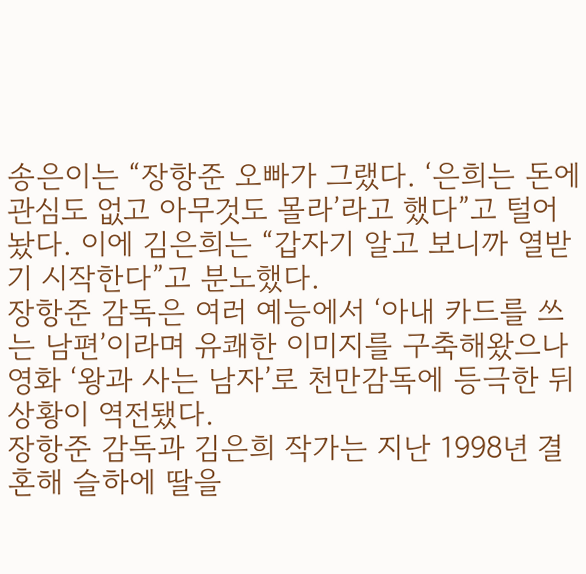송은이는 “장항준 오빠가 그랬다. ‘은희는 돈에 관심도 없고 아무것도 몰라’라고 했다”고 털어놨다. 이에 김은희는 “갑자기 알고 보니까 열받기 시작한다”고 분노했다.
장항준 감독은 여러 예능에서 ‘아내 카드를 쓰는 남편’이라며 유쾌한 이미지를 구축해왔으나 영화 ‘왕과 사는 남자’로 천만감독에 등극한 뒤 상황이 역전됐다.
장항준 감독과 김은희 작가는 지난 1998년 결혼해 슬하에 딸을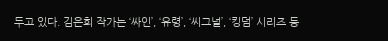두고 있다. 김은희 작가는 ‘싸인’, ‘유령’, ‘씨그널’, ‘킹덤’ 시리즈 등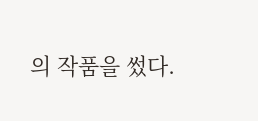의 작품을 썼다.